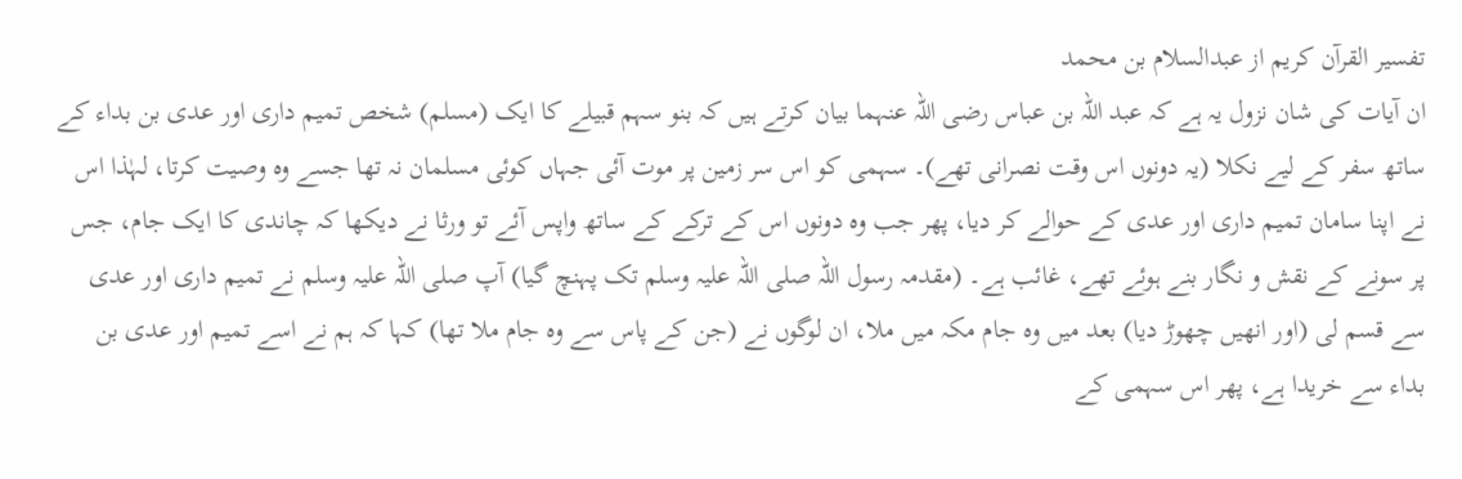تفسیر القرآن کریم از عبدالسلام بن محمد
ان آیات کی شان نزول یہ ہے کہ عبد اللہ بن عباس رضی اللہ عنہما بیان کرتے ہیں کہ بنو سہم قبیلے کا ایک (مسلم) شخص تمیم داری اور عدی بن بداء کے ساتھ سفر کے لیے نکلا (یہ دونوں اس وقت نصرانی تھے)۔ سہمی کو اس سر زمین پر موت آئی جہاں کوئی مسلمان نہ تھا جسے وہ وصیت کرتا، لہٰذا اس نے اپنا سامان تمیم داری اور عدی کے حوالے کر دیا، پھر جب وہ دونوں اس کے ترکے کے ساتھ واپس آئے تو ورثا نے دیکھا کہ چاندی کا ایک جام، جس پر سونے کے نقش و نگار بنے ہوئے تھے، غائب ہے۔ (مقدمہ رسول اللہ صلی اللہ علیہ وسلم تک پہنچ گیا) آپ صلی اللہ علیہ وسلم نے تمیم داری اور عدی سے قسم لی (اور انھیں چھوڑ دیا) بعد میں وہ جام مکہ میں ملا، ان لوگوں نے (جن کے پاس سے وہ جام ملا تھا) کہا کہ ہم نے اسے تمیم اور عدی بن بداء سے خریدا ہے، پھر اس سہمی کے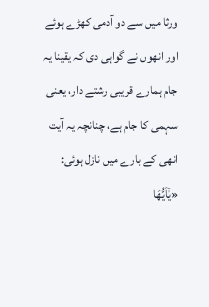ورثا میں سے دو آدمی کھڑے ہوئے اور انھوں نے گواہی دی کہ یقینا یہ جام ہمارے قریبی رشتے دار، یعنی سہمی کا جام ہے، چنانچہ یہ آیت انھی کے بارے میں نازل ہوئی: «يٰۤاَيُّهَا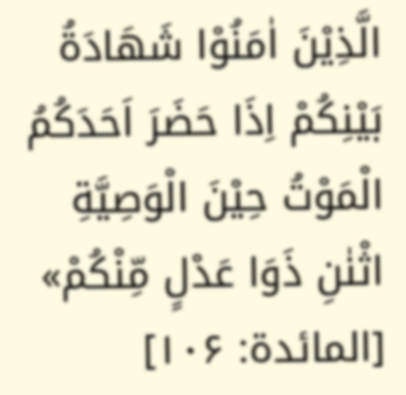الَّذِيْنَ اٰمَنُوْا شَهَادَةُ بَيْنِكُمْ اِذَا حَضَرَ اَحَدَكُمُ الْمَوْتُ حِيْنَ الْوَصِيَّةِ اثْنٰنِ ذَوَا عَدْلٍ مِّنْكُمْ» [المائدۃ: ۱۰۶]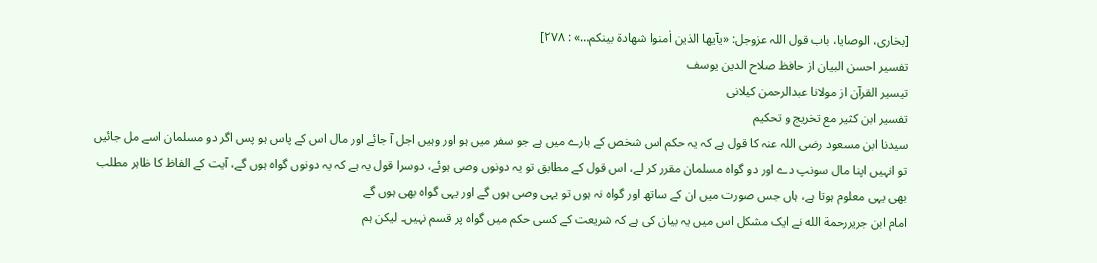[بخاری، الوصایا، باب قول اللہ عزوجل: «یآیھا الذین اٰمنوا شھادۃ بینکم…» : ۲۷۸]
تفسیر احسن البیان از حافظ صلاح الدین یوسف
تيسير القرآن از مولانا عبدالرحمن کیلانی
تفسیر ابن کثیر مع تخریج و تحکیم
سیدنا ابن مسعود رضی اللہ عنہ کا قول ہے کہ یہ حکم اس شخص کے بارے میں ہے جو سفر میں ہو اور وہیں اجل آ جائے اور مال اس کے پاس ہو پس اگر دو مسلمان اسے مل جائیں تو انہیں اپنا مال سونپ دے اور دو گواہ مسلمان مقرر کر لے، اس قول کے مطابق تو یہ دونوں وصی ہوئے، دوسرا قول یہ ہے کہ یہ دونوں گواہ ہوں گے، آیت کے الفاظ کا ظاہر مطلب بھی یہی معلوم ہوتا ہے، ہاں جس صورت میں ان کے ساتھ اور گواہ نہ ہوں تو یہی وصی ہوں گے اور یہی گواہ بھی ہوں گے
امام ابن جریررحمة الله نے ایک مشکل اس میں یہ بیان کی ہے کہ شریعت کے کسی حکم میں گواہ پر قسم نہیں۔ لیکن ہم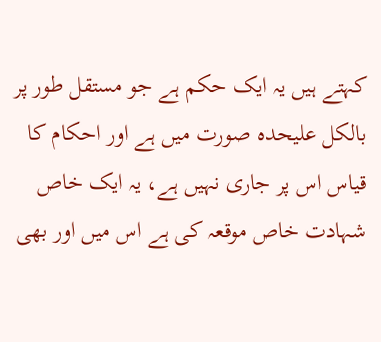کہتے ہیں یہ ایک حکم ہے جو مستقل طور پر بالکل علیحدہ صورت میں ہے اور احکام کا قیاس اس پر جاری نہیں ہے، یہ ایک خاص شہادت خاص موقعہ کی ہے اس میں اور بھی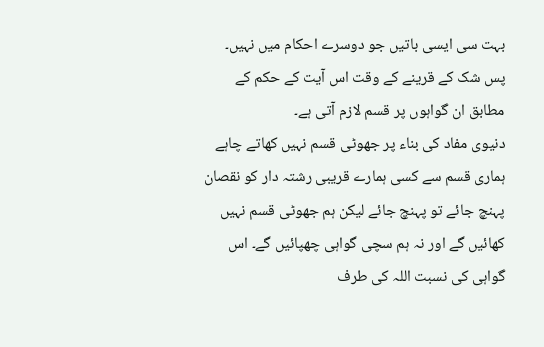بہت سی ایسی باتیں جو دوسرے احکام میں نہیں۔ پس شک کے قرینے کے وقت اس آیت کے حکم کے مطابق ان گواہوں پر قسم لازم آتی ہے۔
دنیوی مفاد کی بناء پر جھوٹی قسم نہیں کھاتے چاہے ہماری قسم سے کسی ہمارے قریبی رشتہ دار کو نقصان پہنچ جائے تو پہنچ جائے لیکن ہم جھوٹی قسم نہیں کھائیں گے اور نہ ہم سچی گواہی چھپائیں گے۔ اس گواہی کی نسبت اللہ کی طرف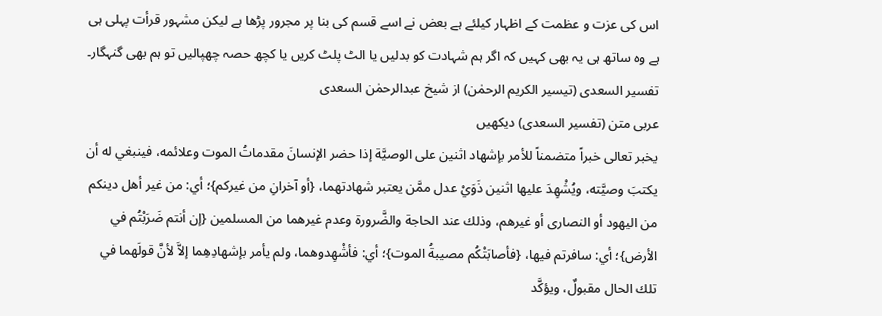اس کی عزت و عظمت کے اظہار کیلئے ہے بعض نے اسے قسم کی بنا پر مجرور پڑھا ہے لیکن مشہور قرأت پہلی ہی ہے وہ ساتھ ہی یہ بھی کہیں کہ اگر ہم شہادت کو بدلیں یا الٹ پلٹ کریں یا کچھ حصہ چھپالیں تو ہم بھی گنہگار۔
تفسیر السعدی (تیسیر الکریم الرحمٰن) از شیخ عبدالرحمٰن السعدی
عربی متن (تفسیر السعدی) دیکھیں
يخبر تعالى خبراً متضمناً للأمر بإشهاد اثنين على الوصيَّة إذا حضر الإنسانَ مقدماتُ الموت وعلائمه، فينبغي له أن يكتبَ وصيَّته، ويُشْهِدَ عليها اثنين ذَوَيْ عدل ممَّن يعتبر شهادتهما، {أو آخرانِ من غيركم}؛ أي: من غير أهل دينكم من اليهود أو النصارى أو غيرهم، وذلك عند الحاجة والضَّرورة وعدم غيرهما من المسلمين {إن أنتم ضَرَبْتُم في الأرض}؛ أي: سافرتم فيها، {فأصابَتْكُم مصيبةُ الموت}؛ أي: فأشْهِدوهما، ولم يأمر بإشهادِهِما إلاَّ لأنَّ قولَهما في تلك الحال مقبولٌ، ويؤكَّد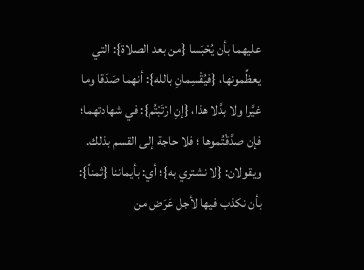عليهما بأن يُحْبَسا {من بعد الصلاة}: التي يعظِّمونها، {فيُقْسِمانِ بالله}: أنهما صَدَقا وما غيَّرا ولا بدَّلا هذا، {إنِ ارْتَبْتُم}: في شهادتهما؛ فإن صدَّقْتُموها ؛ فلا حاجة إلى القسم بذلك. ويقولان: {لا نشتري به}؛ أي: بأيماننا {ثمناً}: بأن نكذب فيها لأجل عَرَض من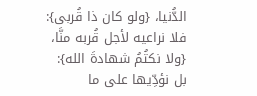الدُّنيا، {ولو كان ذا قُربى}: فلا نراعيه لأجل قُربه منَّا، {ولا نكتُمُ شهادةَ الله}: بل نؤدِّيها على ما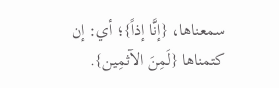سمعناها، {إنَّا إذاً}؛ أي: إن كتمناها {لَمِنَ الآثمِين}.